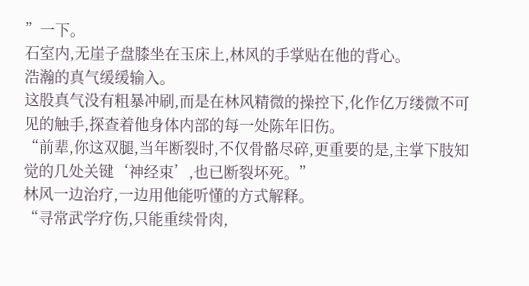”一下。
石室内,无崖子盘膝坐在玉床上,林风的手掌贴在他的背心。
浩瀚的真气缓缓输入。
这股真气没有粗暴冲刷,而是在林风精微的操控下,化作亿万缕微不可见的触手,探查着他身体内部的每一处陈年旧伤。
“前辈,你这双腿,当年断裂时,不仅骨骼尽碎,更重要的是,主掌下肢知觉的几处关键‘神经束’,也已断裂坏死。”
林风一边治疗,一边用他能听懂的方式解释。
“寻常武学疗伤,只能重续骨肉,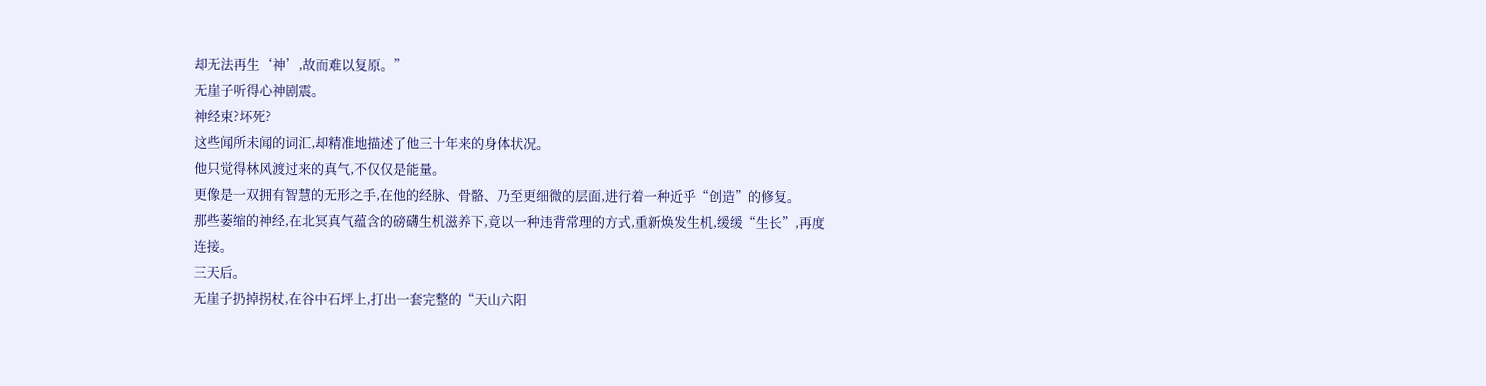却无法再生‘神’,故而难以复原。”
无崖子听得心神剧震。
神经束?坏死?
这些闻所未闻的词汇,却精准地描述了他三十年来的身体状况。
他只觉得林风渡过来的真气,不仅仅是能量。
更像是一双拥有智慧的无形之手,在他的经脉、骨骼、乃至更细微的层面,进行着一种近乎“创造”的修复。
那些萎缩的神经,在北冥真气蕴含的磅礴生机滋养下,竟以一种违背常理的方式,重新焕发生机,缓缓“生长”,再度连接。
三天后。
无崖子扔掉拐杖,在谷中石坪上,打出一套完整的“天山六阳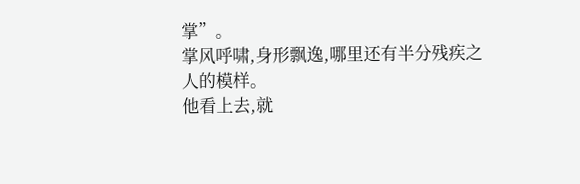掌”。
掌风呼啸,身形飘逸,哪里还有半分残疾之人的模样。
他看上去,就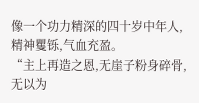像一个功力精深的四十岁中年人,精神矍铄,气血充盈。
“主上再造之恩,无崖子粉身碎骨,无以为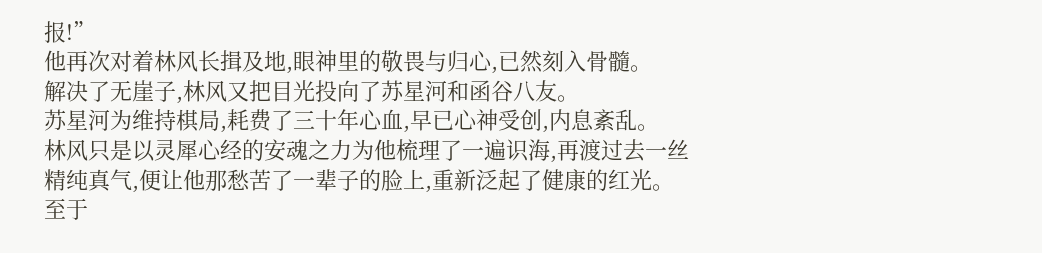报!”
他再次对着林风长揖及地,眼神里的敬畏与归心,已然刻入骨髓。
解决了无崖子,林风又把目光投向了苏星河和函谷八友。
苏星河为维持棋局,耗费了三十年心血,早已心神受创,内息紊乱。
林风只是以灵犀心经的安魂之力为他梳理了一遍识海,再渡过去一丝精纯真气,便让他那愁苦了一辈子的脸上,重新泛起了健康的红光。
至于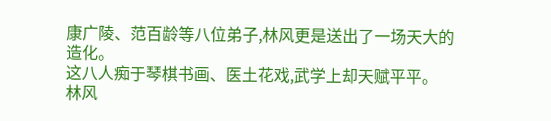康广陵、范百龄等八位弟子,林风更是送出了一场天大的造化。
这八人痴于琴棋书画、医土花戏,武学上却天赋平平。
林风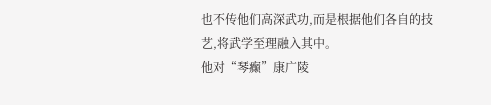也不传他们高深武功,而是根据他们各自的技艺,将武学至理融入其中。
他对“琴癫”康广陵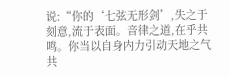说:“你的‘七弦无形剑’,失之于刻意,流于表面。音律之道,在乎共鸣。你当以自身内力引动天地之气共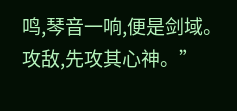鸣,琴音一响,便是剑域。攻敌,先攻其心神。”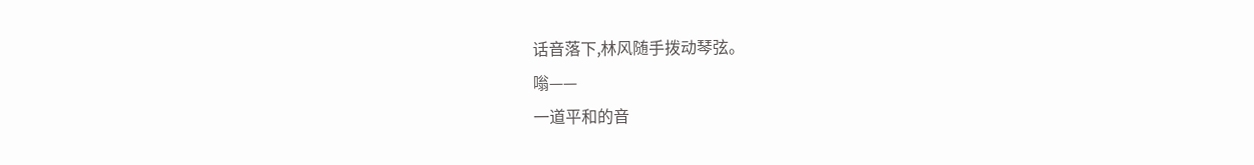话音落下,林风随手拨动琴弦。
嗡——
一道平和的音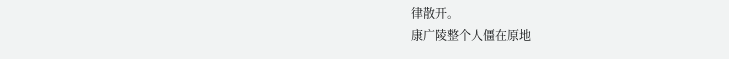律散开。
康广陵整个人僵在原地